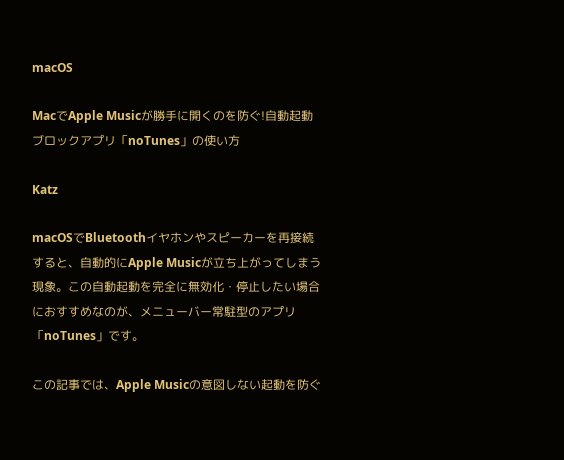macOS

MacでApple Musicが勝手に開くのを防ぐ!自動起動ブロックアプリ「noTunes」の使い方

Katz

macOSでBluetoothイヤホンやスピーカーを再接続すると、自動的にApple Musicが立ち上がってしまう現象。この自動起動を完全に無効化・停止したい場合におすすめなのが、メニューバー常駐型のアプリ「noTunes」です。

この記事では、Apple Musicの意図しない起動を防ぐ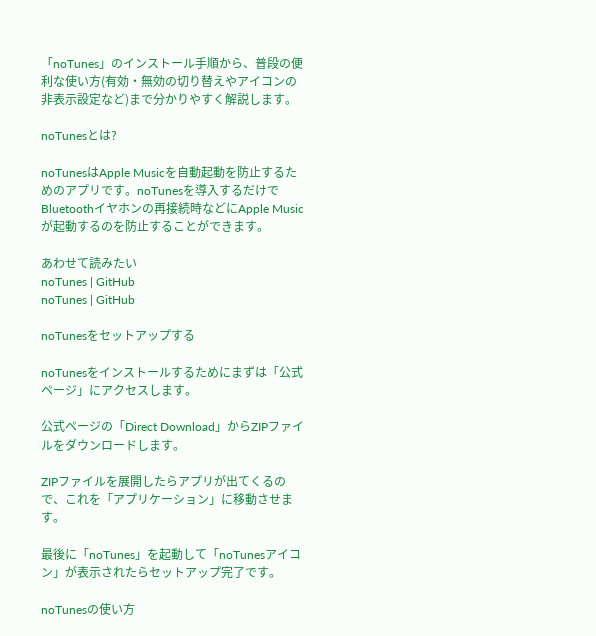「noTunes」のインストール手順から、普段の便利な使い方(有効・無効の切り替えやアイコンの非表示設定など)まで分かりやすく解説します。

noTunesとは?

noTunesはApple Musicを自動起動を防止するためのアプリです。noTunesを導入するだけでBluetoothイヤホンの再接続時などにApple Musicが起動するのを防止することができます。

あわせて読みたい
noTunes | GitHub
noTunes | GitHub

noTunesをセットアップする

noTunesをインストールするためにまずは「公式ページ」にアクセスします。

公式ページの「Direct Download」からZIPファイルをダウンロードします。

ZIPファイルを展開したらアプリが出てくるので、これを「アプリケーション」に移動させます。

最後に「noTunes」を起動して「noTunesアイコン」が表示されたらセットアップ完了です。

noTunesの使い方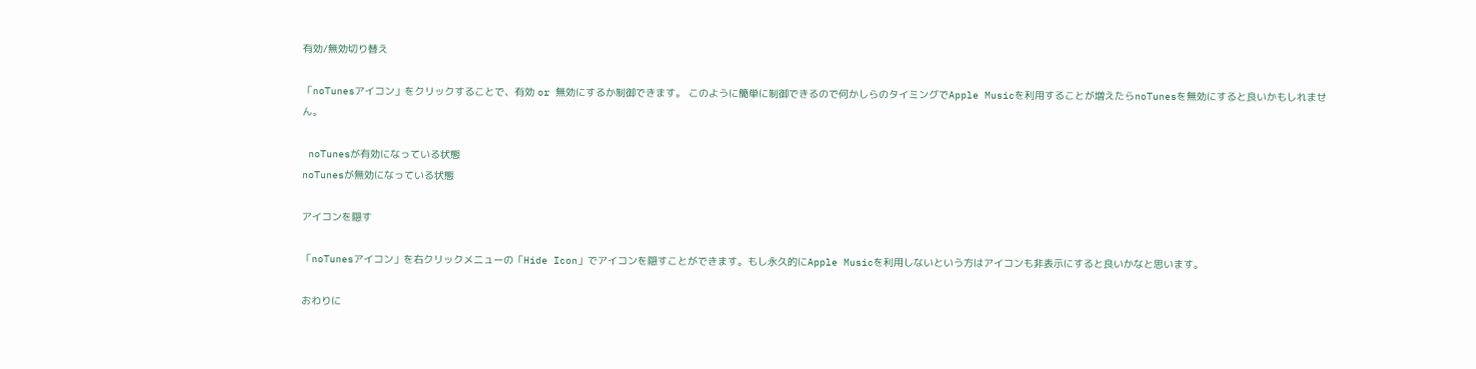有効/無効切り替え

「noTunesアイコン」をクリックすることで、有効 or 無効にするか制御できます。 このように簡単に制御できるので何かしらのタイミングでApple Musicを利用することが増えたらnoTunesを無効にすると良いかもしれません。

 noTunesが有効になっている状態
noTunesが無効になっている状態

アイコンを隠す

「noTunesアイコン」を右クリックメニューの「Hide Icon」でアイコンを隠すことができます。もし永久的にApple Musicを利用しないという方はアイコンも非表示にすると良いかなと思います。

おわりに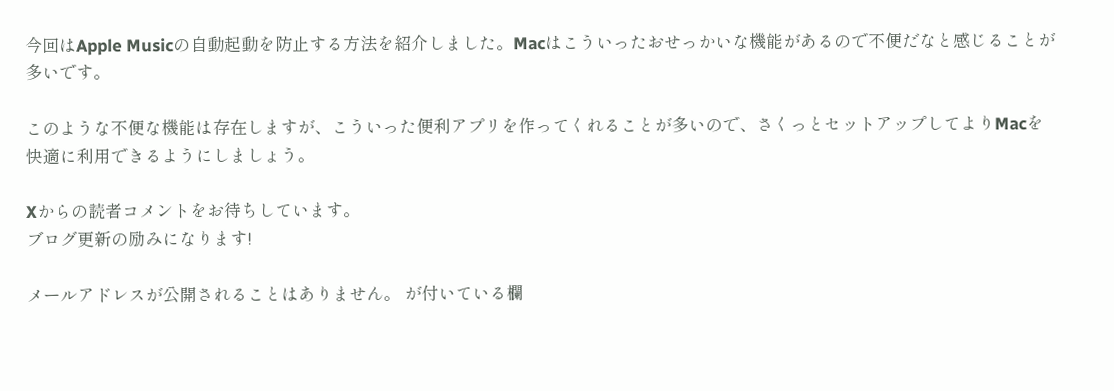今回はApple Musicの自動起動を防止する方法を紹介しました。Macはこういったおせっかいな機能があるので不便だなと感じることが多いです。

このような不便な機能は存在しますが、こういった便利アプリを作ってくれることが多いので、さくっとセットアップしてよりMacを快適に利用できるようにしましょう。

Xからの読者コメントをお待ちしています。
ブログ更新の励みになります!

メールアドレスが公開されることはありません。 が付いている欄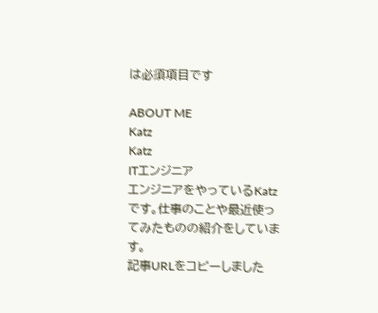は必須項目です

ABOUT ME
Katz
Katz
ITエンジニア
エンジニアをやっているKatzです。仕事のことや最近使ってみたものの紹介をしています。
記事URLをコピーしました